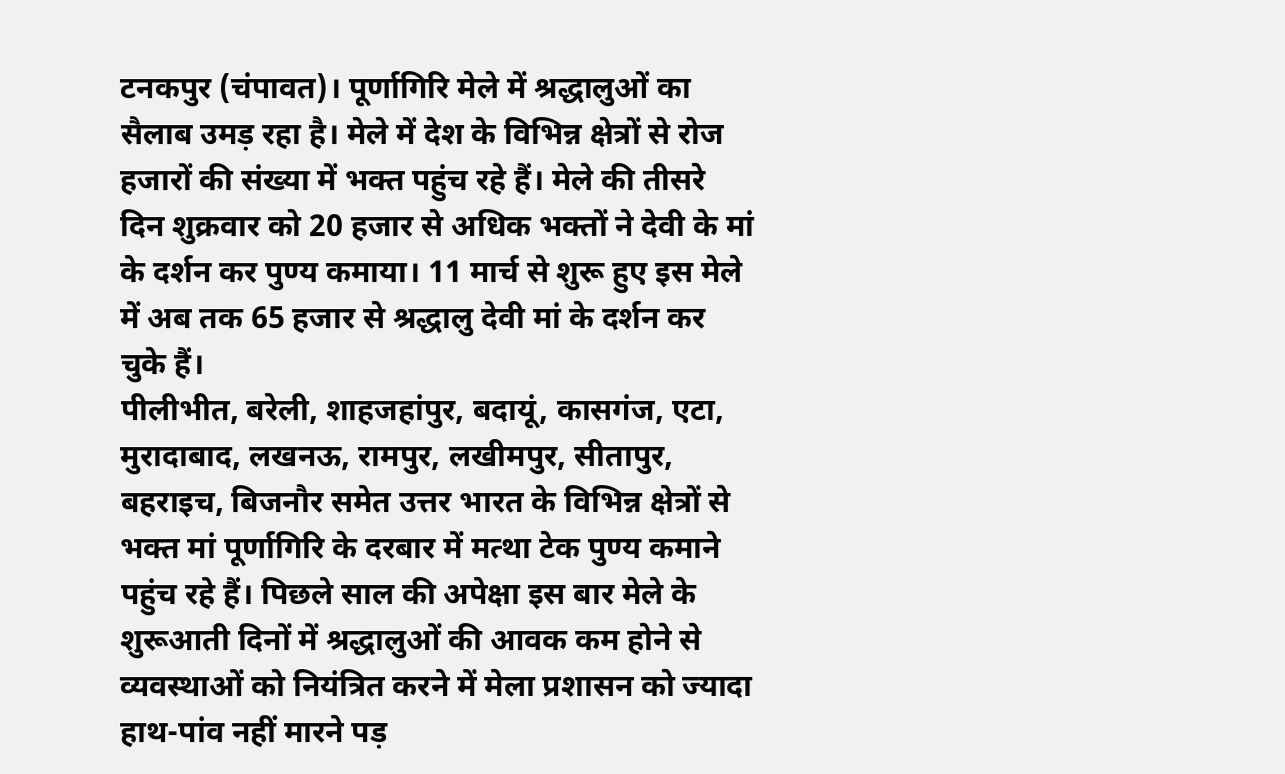टनकपुर (चंपावत)। पूर्णागिरि मेले में श्रद्धालुओं का सैलाब उमड़ रहा है। मेले में देश के विभिन्न क्षेत्रों से रोज हजारों की संख्या में भक्त पहुंच रहे हैं। मेले की तीसरे दिन शुक्रवार को 20 हजार से अधिक भक्तों ने देवी के मां के दर्शन कर पुण्य कमाया। 11 मार्च से शुरू हुए इस मेले में अब तक 65 हजार से श्रद्धालु देवी मां के दर्शन कर चुके हैं।
पीलीभीत, बरेली, शाहजहांपुर, बदायूं, कासगंज, एटा, मुरादाबाद, लखनऊ, रामपुर, लखीमपुर, सीतापुर, बहराइच, बिजनौर समेत उत्तर भारत के विभिन्न क्षेत्रों से भक्त मां पूर्णागिरि के दरबार में मत्था टेक पुण्य कमाने पहुंच रहे हैं। पिछले साल की अपेक्षा इस बार मेले के शुरूआती दिनों में श्रद्धालुओं की आवक कम होने से व्यवस्थाओं को नियंत्रित करने में मेला प्रशासन को ज्यादा हाथ-पांव नहीं मारने पड़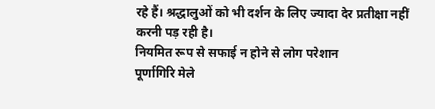रहे हैं। श्रद्धालुओं को भी दर्शन के लिए ज्यादा देर प्रतीक्षा नहीं करनी पड़ रही है।
नियमित रूप से सफाई न होने से लोग परेशान
पूर्णागिरि मेले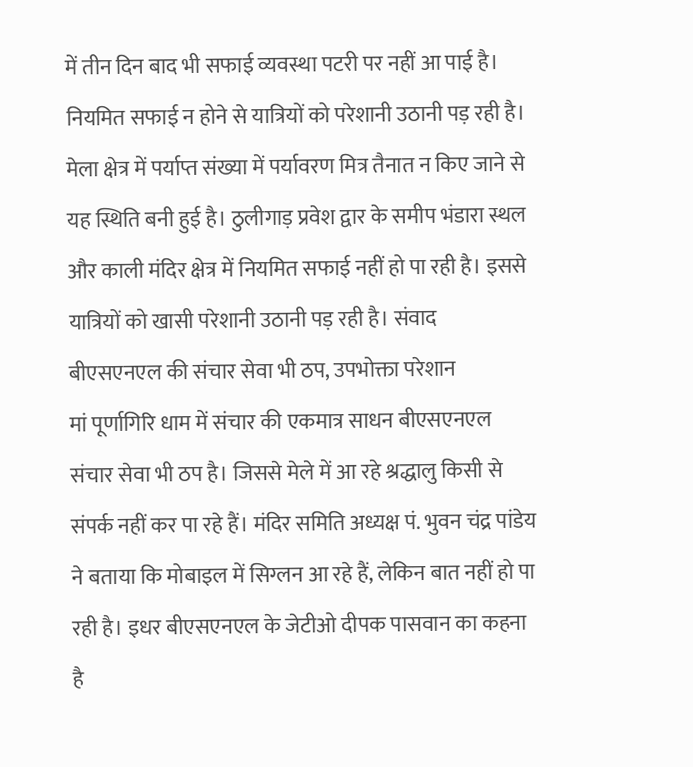में तीन दिन बाद भी सफाई व्यवस्था पटरी पर नहीं आ पाई है। नियमित सफाई न होने से यात्रियों को परेशानी उठानी पड़ रही है। मेला क्षेत्र में पर्याप्त संख्या में पर्यावरण मित्र तैनात न किए जाने से यह स्थिति बनी हुई है। ठुलीगाड़ प्रवेश द्वार के समीप भंडारा स्थल और काली मंदिर क्षेत्र में नियमित सफाई नहीं हो पा रही है। इससे यात्रियों को खासी परेशानी उठानी पड़ रही है। संवाद
बीएसएनएल की संचार सेवा भी ठप, उपभोक्ता परेशान
मां पूर्णागिरि धाम में संचार की एकमात्र साधन बीएसएनएल संचार सेवा भी ठप है। जिससे मेले में आ रहे श्रद्धालु किसी से संपर्क नहीं कर पा रहे हैं। मंदिर समिति अध्यक्ष पं. भुवन चंद्र पांडेय ने बताया कि मोबाइल में सिग्लन आ रहे हैं, लेकिन बात नहीं हो पा रही है। इधर बीएसएनएल के जेटीओ दीपक पासवान का कहना है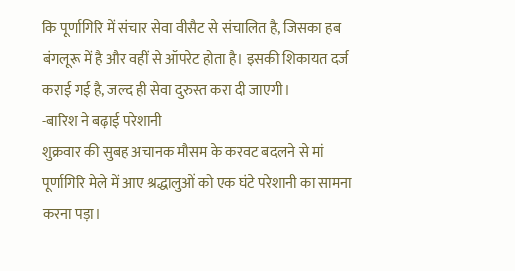कि पूर्णागिरि में संचार सेवा वीसैट से संचालित है, जिसका हब बंगलूरू में है और वहीं से ऑपरेट होता है। इसकी शिकायत दर्ज कराई गई है, जल्द ही सेवा दुरुस्त करा दी जाएगी।
-बारिश ने बढ़ाई परेशानी
शुक्रवार की सुबह अचानक मौसम के करवट बदलने से मां पूर्णागिरि मेले में आए श्रद्धालुओं को एक घंटे परेशानी का सामना करना पड़ा।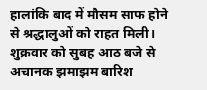हालांकि बाद में मौसम साफ होने से श्रद्धालुओं को राहत मिली। शुक्रवार को सुबह आठ बजे से अचानक झमाझम बारिश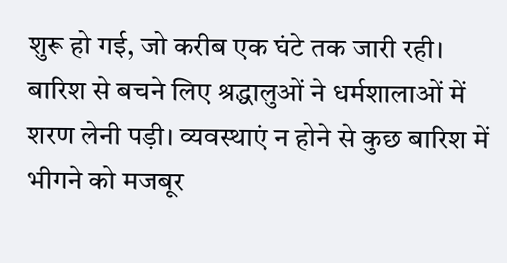शुरू हो गई, जो करीब एक घंटे तक जारी रही। बारिश से बचने लिए श्रद्धालुओं ने धर्मशालाओं में शरण लेनी पड़ी। व्यवस्थाएं न होने से कुछ बारिश में भीगने को मजबूर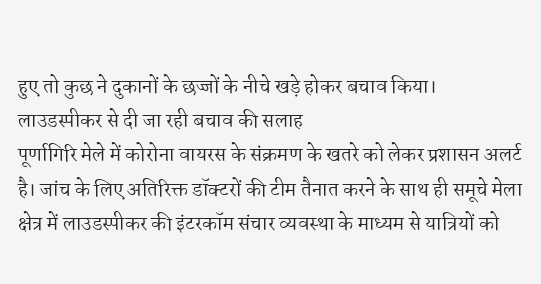हुए तो कुछ ने दुकानों के छज्जों के नीचे खड़े होकर बचाव किया।
लाउडस्पीकर से दी जा रही बचाव की सलाह
पूर्णागिरि मेले में कोरोना वायरस के संक्रमण के खतरे को लेकर प्रशासन अलर्ट है। जांच के लिए अतिरिक्त डॉक्टरों की टीम तैनात करने के साथ ही समूचे मेला क्षेत्र में लाउडस्पीकर की इंटरकॉम संचार व्यवस्था के माध्यम से यात्रियों को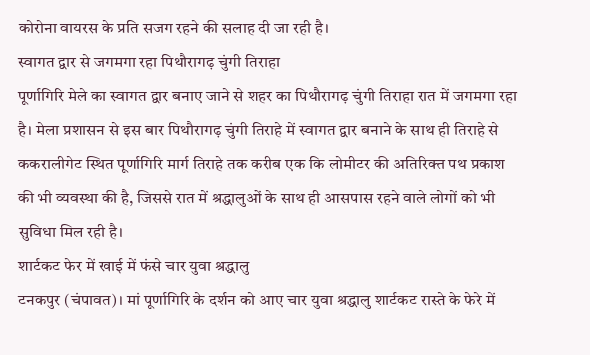कोरोना वायरस के प्रति सजग रहने की सलाह दी जा रही है।
स्वागत द्वार से जगमगा रहा पिथौरागढ़ चुंगी तिराहा
पूर्णागिरि मेले का स्वागत द्वार बनाए जाने से शहर का पिथौरागढ़ चुंगी तिराहा रात में जगमगा रहा है। मेला प्रशासन से इस बार पिथौरागढ़ चुंगी तिराहे में स्वागत द्वार बनाने के साथ ही तिराहे से ककरालीगेट स्थित पूर्णागिरि मार्ग तिराहे तक करीब एक कि लोमीटर की अतिरिक्त पथ प्रकाश की भी व्यवस्था की है, जिससे रात में श्रद्धालुओं के साथ ही आसपास रहने वाले लोगों को भी सुविधा मिल रही है।
शार्टकट फेर में खाई में फंसे चार युवा श्रद्धालु
टनकपुर (चंपावत)। मां पूर्णागिरि के दर्शन को आए चार युवा श्रद्धालु शार्टकट रास्ते के फेरे में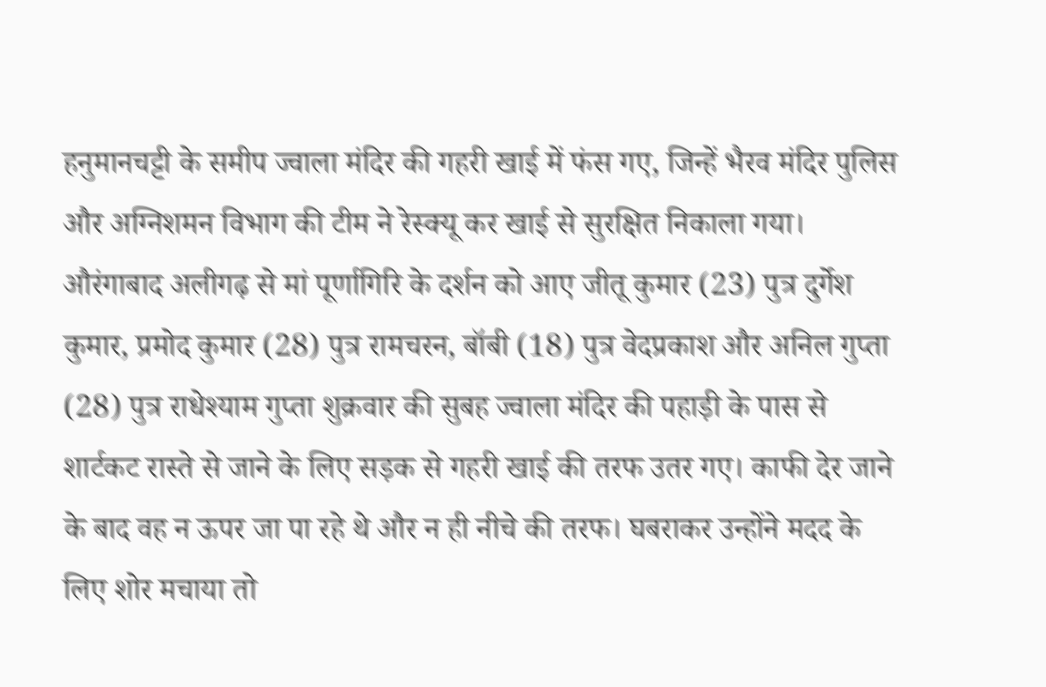हनुमानचट्टी के समीप ज्वाला मंदिर की गहरी खाई में फंस गए, जिन्हें भैरव मंदिर पुलिस और अग्निशमन विभाग की टीम ने रेस्क्यू कर खाई से सुरक्षित निकाला गया।
औरंगाबाद अलीगढ़ से मां पूर्णागिरि के दर्शन को आए जीतू कुमार (23) पुत्र दुर्गेश कुमार, प्रमोद कुमार (28) पुत्र रामचरन, बॉबी (18) पुत्र वेदप्रकाश और अनिल गुप्ता (28) पुत्र राधेश्याम गुप्ता शुक्रवार की सुबह ज्वाला मंदिर की पहाड़ी के पास से शार्टकट रास्ते से जाने के लिए सड़क से गहरी खाई की तरफ उतर गए। काफी देर जाने के बाद वह न ऊपर जा पा रहे थे और न ही नीचे की तरफ। घबराकर उन्होंने मदद के लिए शोर मचाया तो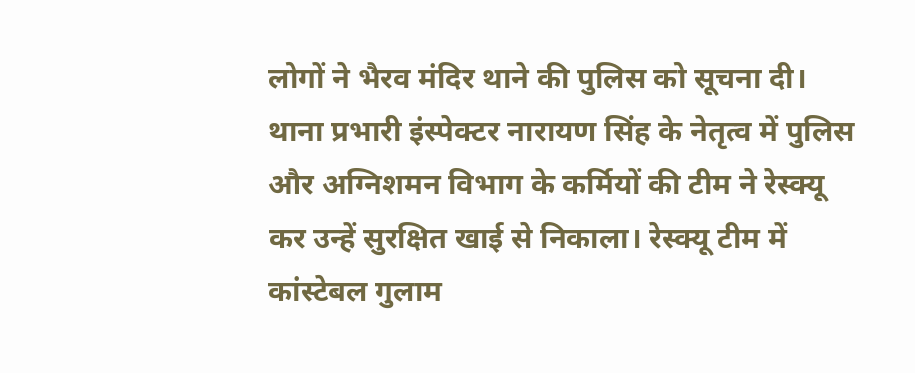लोगों ने भैरव मंदिर थाने की पुलिस को सूचना दी। थाना प्रभारी इंस्पेक्टर नारायण सिंह के नेतृत्व में पुलिस और अग्निशमन विभाग के कर्मियों की टीम ने रेस्क्यू कर उन्हें सुरक्षित खाई से निकाला। रेस्क्यू टीम में कांस्टेबल गुलाम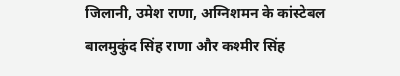जिलानी, उमेश राणा, अग्निशमन के कांस्टेबल बालमुकुंद सिंह राणा और कश्मीर सिंह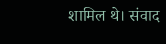शामिल थे। संवाद